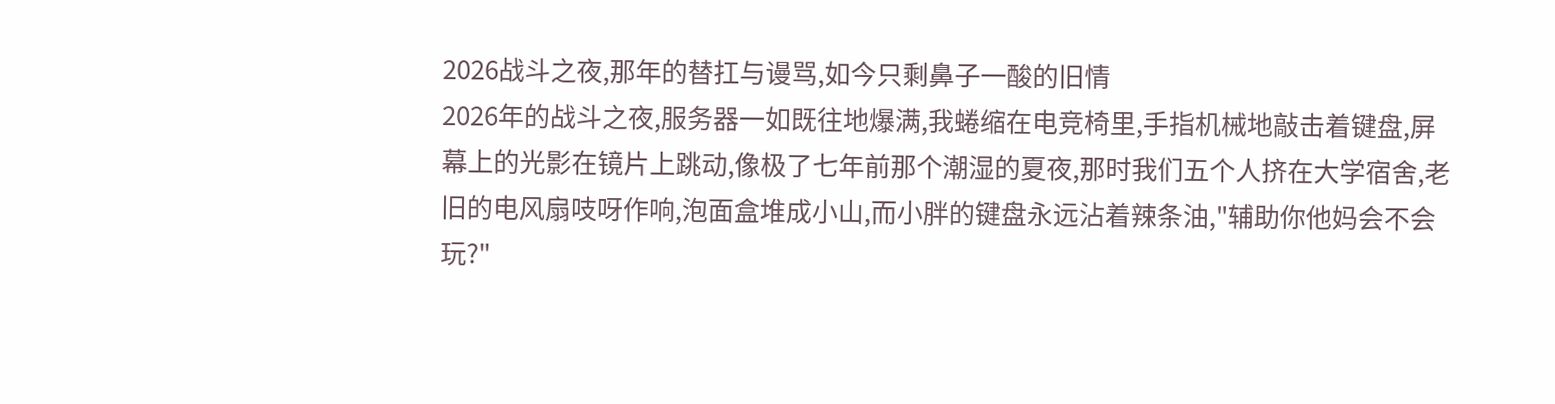2026战斗之夜,那年的替扛与谩骂,如今只剩鼻子一酸的旧情
2026年的战斗之夜,服务器一如既往地爆满,我蜷缩在电竞椅里,手指机械地敲击着键盘,屏幕上的光影在镜片上跳动,像极了七年前那个潮湿的夏夜,那时我们五个人挤在大学宿舍,老旧的电风扇吱呀作响,泡面盒堆成小山,而小胖的键盘永远沾着辣条油,"辅助你他妈会不会玩?"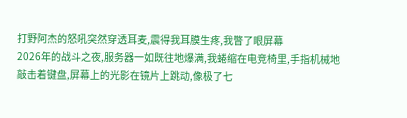打野阿杰的怒吼突然穿透耳麦,震得我耳膜生疼,我瞥了眼屏幕
2026年的战斗之夜,服务器一如既往地爆满,我蜷缩在电竞椅里,手指机械地敲击着键盘,屏幕上的光影在镜片上跳动,像极了七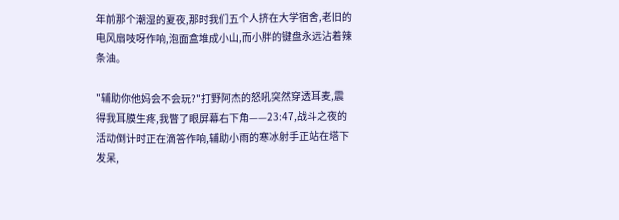年前那个潮湿的夏夜,那时我们五个人挤在大学宿舍,老旧的电风扇吱呀作响,泡面盒堆成小山,而小胖的键盘永远沾着辣条油。

"辅助你他妈会不会玩?"打野阿杰的怒吼突然穿透耳麦,震得我耳膜生疼,我瞥了眼屏幕右下角——23:47,战斗之夜的活动倒计时正在滴答作响,辅助小雨的寒冰射手正站在塔下发呆,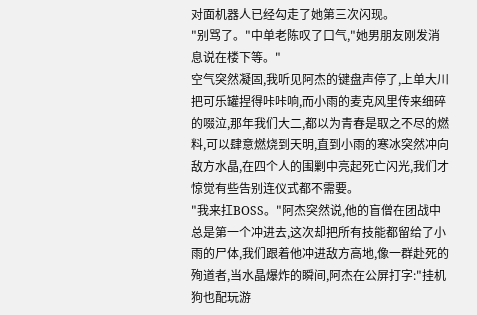对面机器人已经勾走了她第三次闪现。
"别骂了。"中单老陈叹了口气,"她男朋友刚发消息说在楼下等。"
空气突然凝固,我听见阿杰的键盘声停了,上单大川把可乐罐捏得咔咔响,而小雨的麦克风里传来细碎的啜泣,那年我们大二,都以为青春是取之不尽的燃料,可以肆意燃烧到天明,直到小雨的寒冰突然冲向敌方水晶,在四个人的围剿中亮起死亡闪光,我们才惊觉有些告别连仪式都不需要。
"我来扛BOSS。"阿杰突然说,他的盲僧在团战中总是第一个冲进去,这次却把所有技能都留给了小雨的尸体,我们跟着他冲进敌方高地,像一群赴死的殉道者,当水晶爆炸的瞬间,阿杰在公屏打字:"挂机狗也配玩游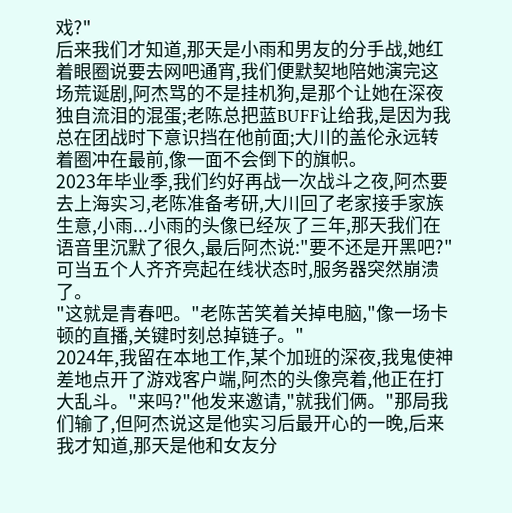戏?"
后来我们才知道,那天是小雨和男友的分手战,她红着眼圈说要去网吧通宵,我们便默契地陪她演完这场荒诞剧,阿杰骂的不是挂机狗,是那个让她在深夜独自流泪的混蛋;老陈总把蓝BUFF让给我,是因为我总在团战时下意识挡在他前面;大川的盖伦永远转着圈冲在最前,像一面不会倒下的旗帜。
2023年毕业季,我们约好再战一次战斗之夜,阿杰要去上海实习,老陈准备考研,大川回了老家接手家族生意,小雨...小雨的头像已经灰了三年,那天我们在语音里沉默了很久,最后阿杰说:"要不还是开黑吧?"可当五个人齐齐亮起在线状态时,服务器突然崩溃了。
"这就是青春吧。"老陈苦笑着关掉电脑,"像一场卡顿的直播,关键时刻总掉链子。"
2024年,我留在本地工作,某个加班的深夜,我鬼使神差地点开了游戏客户端,阿杰的头像亮着,他正在打大乱斗。"来吗?"他发来邀请,"就我们俩。"那局我们输了,但阿杰说这是他实习后最开心的一晚,后来我才知道,那天是他和女友分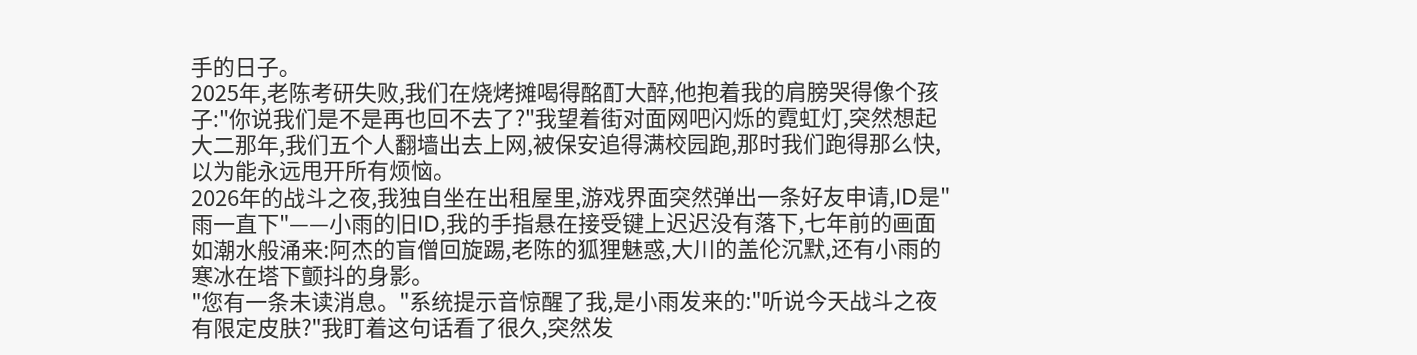手的日子。
2025年,老陈考研失败,我们在烧烤摊喝得酩酊大醉,他抱着我的肩膀哭得像个孩子:"你说我们是不是再也回不去了?"我望着街对面网吧闪烁的霓虹灯,突然想起大二那年,我们五个人翻墙出去上网,被保安追得满校园跑,那时我们跑得那么快,以为能永远甩开所有烦恼。
2026年的战斗之夜,我独自坐在出租屋里,游戏界面突然弹出一条好友申请,ID是"雨一直下"——小雨的旧ID,我的手指悬在接受键上迟迟没有落下,七年前的画面如潮水般涌来:阿杰的盲僧回旋踢,老陈的狐狸魅惑,大川的盖伦沉默,还有小雨的寒冰在塔下颤抖的身影。
"您有一条未读消息。"系统提示音惊醒了我,是小雨发来的:"听说今天战斗之夜有限定皮肤?"我盯着这句话看了很久,突然发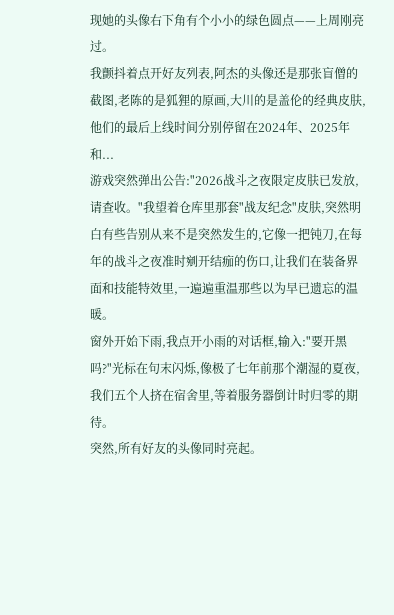现她的头像右下角有个小小的绿色圆点——上周刚亮过。
我颤抖着点开好友列表,阿杰的头像还是那张盲僧的截图,老陈的是狐狸的原画,大川的是盖伦的经典皮肤,他们的最后上线时间分别停留在2024年、2025年和...
游戏突然弹出公告:"2026战斗之夜限定皮肤已发放,请查收。"我望着仓库里那套"战友纪念"皮肤,突然明白有些告别从来不是突然发生的,它像一把钝刀,在每年的战斗之夜准时剜开结痂的伤口,让我们在装备界面和技能特效里,一遍遍重温那些以为早已遗忘的温暖。
窗外开始下雨,我点开小雨的对话框,输入:"要开黑吗?"光标在句末闪烁,像极了七年前那个潮湿的夏夜,我们五个人挤在宿舍里,等着服务器倒计时归零的期待。
突然,所有好友的头像同时亮起。